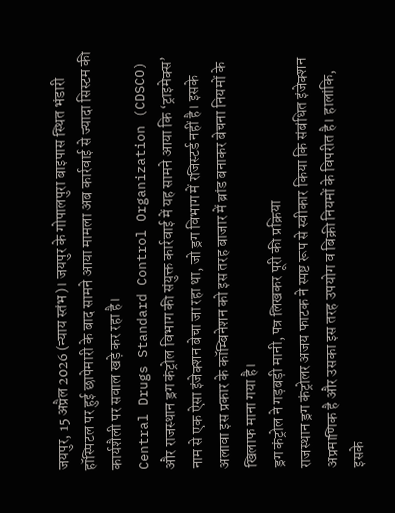जयपुर, 15 अप्रैल 2026 (न्याय स्तंभ)। जयपुर के गोपालपुरा बाइपास स्थित भंडारी हॉस्पिटल पर हुई छापेमारी के बाद सामने आया मामला अब कार्रवाई से ज्यादा सिस्टम की कार्यशैली पर सवाल खड़े कर रहा है।
Central Drugs Standard Control Organization (CDSCO) और राजस्थान ड्रग कंट्रोल विभाग की संयुक्त कार्रवाई में यह सामने आया कि ‘ट्राइमेक्स’ नाम से एक ऐसा इंजेक्शन बेचा जा रहा था, जो ड्रग विभाग में रजिस्टर्ड नहीं है। इसके अलावा इस प्रकार के कॉम्बिनेशन को इस तरह बाजार में ब्रांड बनाकर बेचना नियमों के खिलाफ माना गया है।
ड्रग कंट्रोल ने गड़बड़ी मानी, पत्र लिखकर पूरी की प्रक्रिया
राजस्थान ड्रग कंट्रोलर अजय फाटक ने स्पष्ट रूप से स्वीकार किया कि संबंधित इंजेक्शन अप्रमाणिक है और उसका इस तरह उपयोग व बिक्री नियमों के विपरीत है। हालांकि, इसके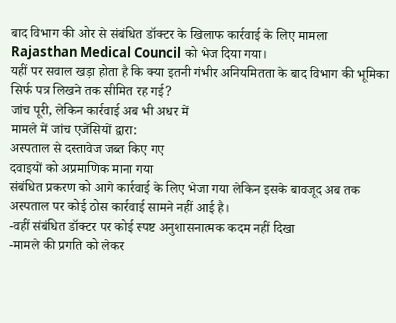बाद विभाग की ओर से संबंधित डॉक्टर के खिलाफ कार्रवाई के लिए मामला Rajasthan Medical Council को भेज दिया गया।
यहीं पर सवाल खड़ा होता है कि क्या इतनी गंभीर अनियमितता के बाद विभाग की भूमिका सिर्फ पत्र लिखने तक सीमित रह गई?
जांच पूरी, लेकिन कार्रवाई अब भी अधर में
मामले में जांच एजेंसियों द्वारा:
अस्पताल से दस्तावेज जब्त किए गए
दवाइयों को अप्रमाणिक माना गया
संबंधित प्रकरण को आगे कार्रवाई के लिए भेजा गया लेकिन इसके बावजूद अब तक अस्पताल पर कोई ठोस कार्रवाई सामने नहीं आई है।
-वहीं संबंधित डॉक्टर पर कोई स्पष्ट अनुशासनात्मक कदम नहीं दिखा
-मामले की प्रगति को लेकर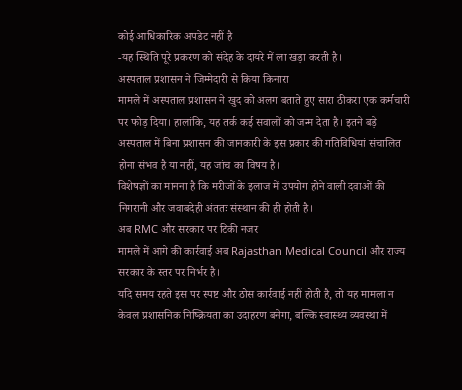कोई आधिकारिक अपडेट नहीं है
-यह स्थिति पूरे प्रकरण को संदेह के दायरे में ला खड़ा करती है।
अस्पताल प्रशासन ने जिम्मेदारी से किया किनारा
मामले में अस्पताल प्रशासन ने खुद को अलग बताते हुए सारा ठीकरा एक कर्मचारी पर फोड़ दिया। हालांकि, यह तर्क कई सवालों को जन्म देता है। इतने बड़े अस्पताल में बिना प्रशासन की जानकारी के इस प्रकार की गतिविधियां संचालित होना संभव है या नहीं, यह जांच का विषय है।
विशेषज्ञों का मानना है कि मरीजों के इलाज में उपयोग होने वाली दवाओं की निगरानी और जवाबदेही अंततः संस्थान की ही होती है।
अब RMC और सरकार पर टिकी नजर
मामले में आगे की कार्रवाई अब Rajasthan Medical Council और राज्य सरकार के स्तर पर निर्भर है।
यदि समय रहते इस पर स्पष्ट और ठोस कार्रवाई नहीं होती है, तो यह मामला न केवल प्रशासनिक निष्क्रियता का उदाहरण बनेगा, बल्कि स्वास्थ्य व्यवस्था में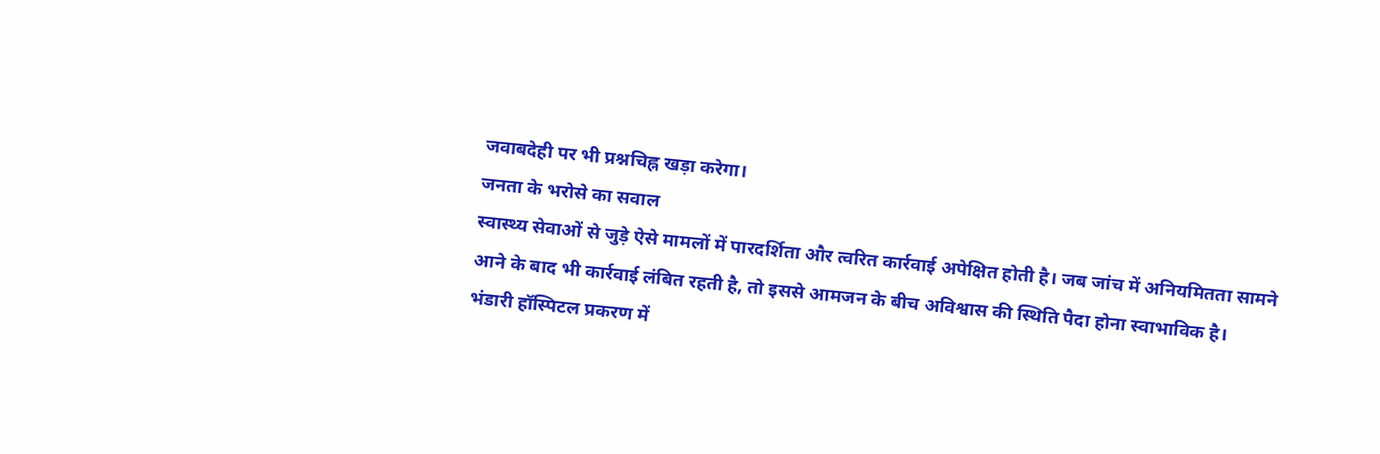जवाबदेही पर भी प्रश्नचिह्न खड़ा करेगा।
जनता के भरोसे का सवाल
स्वास्थ्य सेवाओं से जुड़े ऐसे मामलों में पारदर्शिता और त्वरित कार्रवाई अपेक्षित होती है। जब जांच में अनियमितता सामने आने के बाद भी कार्रवाई लंबित रहती है, तो इससे आमजन के बीच अविश्वास की स्थिति पैदा होना स्वाभाविक है।
भंडारी हॉस्पिटल प्रकरण में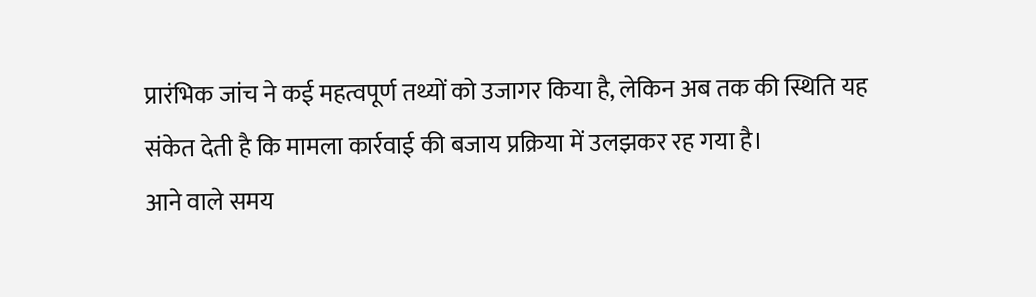प्रारंभिक जांच ने कई महत्वपूर्ण तथ्यों को उजागर किया है, लेकिन अब तक की स्थिति यह संकेत देती है कि मामला कार्रवाई की बजाय प्रक्रिया में उलझकर रह गया है।
आने वाले समय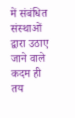में संबंधित संस्थाओं द्वारा उठाए जाने वाले कदम ही तय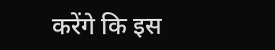करेंगे कि इस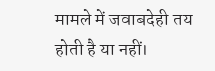मामले में जवाबदेही तय होती है या नहीं।